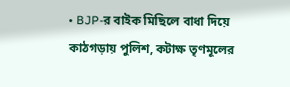• BJP-র বাইক মিছিলে বাধা দিয়ে কাঠগড়ায় পুলিশ, কটাক্ষ তৃণমূলের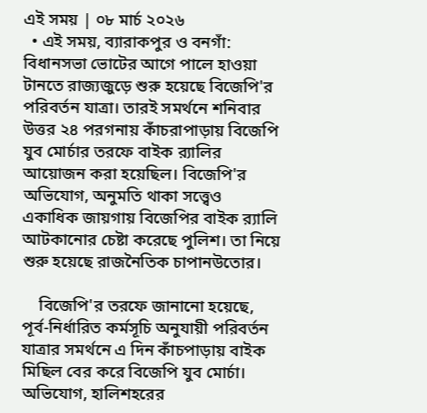এই সময় | ০৮ মার্চ ২০২৬
  • এই সময়, ব্যারাকপুর ও বনগাঁ: বিধানসভা ভোটের আগে পালে হাওয়া টানতে রাজ্যজুড়ে শুরু হয়েছে বিজেপি'র পরিবর্তন যাত্রা। তারই সমর্থনে শনিবার উত্তর ২৪ পরগনায় কাঁচরাপাড়ায় বিজেপি যুব মোর্চার তরফে বাইক র‍্যালির আয়োজন করা হয়েছিল। বিজেপি'র অভিযোগ, অনুমতি থাকা সত্ত্বেও একাধিক জায়গায় বিজেপির বাইক র‍্যালি আটকানোর চেষ্টা করেছে পুলিশ। তা নিয়ে শুরু হয়েছে রাজনৈতিক চাপানউতোর।

    বিজেপি'র তরফে জানানো হয়েছে, পূর্ব-নির্ধারিত কর্মসূচি অনুযায়ী পরিবর্তন যাত্রার সমর্থনে এ দিন কাঁচপাড়ায় বাইক মিছিল বের করে বিজেপি যুব মোর্চা। অভিযোগ, হালিশহরের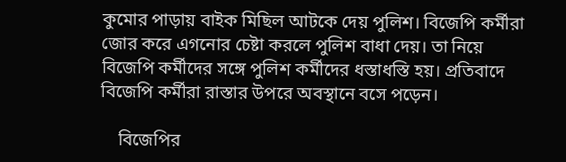কুমোর পাড়ায় বাইক মিছিল আটকে দেয় পুলিশ। বিজেপি কর্মীরা জোর করে এগনোর চেষ্টা করলে পুলিশ বাধা দেয়। তা নিয়ে বিজেপি কর্মীদের সঙ্গে পুলিশ কর্মীদের ধস্তাধস্তি হয়। প্রতিবাদে বিজেপি কর্মীরা রাস্তার উপরে অবস্থানে বসে পড়েন।

    বিজেপির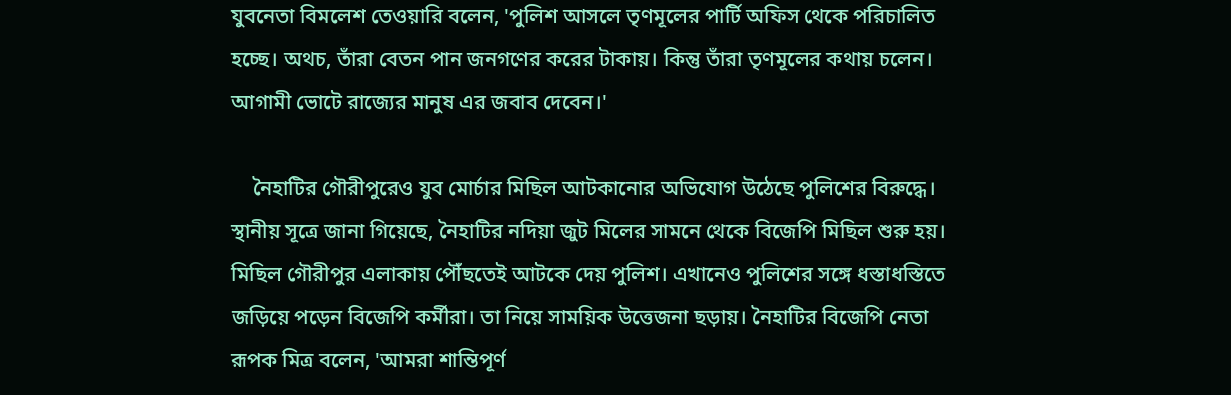যুবনেতা বিমলেশ তেওয়ারি বলেন, 'পুলিশ আসলে তৃণমূলের পার্টি অফিস থেকে পরিচালিত হচ্ছে। অথচ, তাঁরা বেতন পান জনগণের করের টাকায়। কিন্তু তাঁরা তৃণমূলের কথায় চলেন। আগামী ভোটে রাজ্যের মানুষ এর জবাব দেবেন।'

    নৈহাটির গৌরীপুরেও যুব মোর্চার মিছিল আটকানোর অভিযোগ উঠেছে পুলিশের বিরুদ্ধে। স্থানীয় সূত্রে জানা গিয়েছে, নৈহাটির নদিয়া জুট মিলের সামনে থেকে বিজেপি মিছিল শুরু হয়। মিছিল গৌরীপুর এলাকায় পৌঁছতেই আটকে দেয় পুলিশ। এখানেও পুলিশের সঙ্গে ধস্তাধস্তিতে জড়িয়ে পড়েন বিজেপি কর্মীরা। তা নিয়ে সাময়িক উত্তেজনা ছড়ায়। নৈহাটির বিজেপি নেতা রূপক মিত্র বলেন, 'আমরা শান্তিপূর্ণ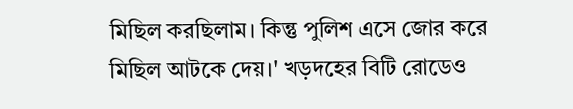মিছিল করছিলাম। কিন্তু পুলিশ এসে জোর করে মিছিল আটকে দেয়।' খড়দহের বিটি রোডেও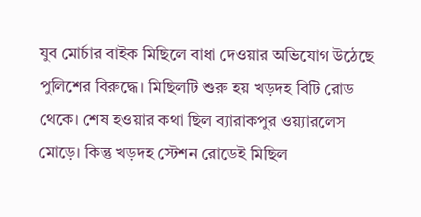যুব মোর্চার বাইক মিছিলে বাধা দেওয়ার অভিযোগ উঠেছে পুলিশের বিরুদ্ধে। মিছিলটি শুরু হয় খড়দহ বিটি রোড থেকে। শেষ হওয়ার কথা ছিল ব্যারাকপুর ওয়‍্যারলেস মোড়ে। কিন্তু খড়দহ স্টেশন রোডেই মিছিল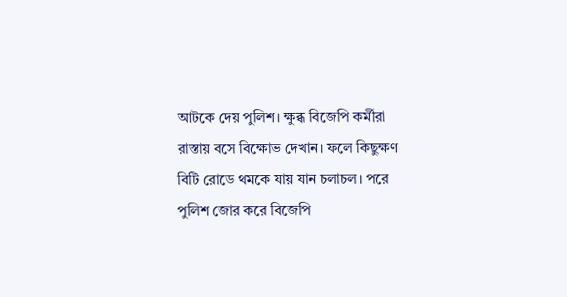আটকে দেয় পুলিশ। ক্ষুব্ধ বিজেপি কর্মীরা রাস্তায় বসে বিক্ষোভ দেখান। ফলে কিছুক্ষণ বিটি রোডে থমকে যায় যান চলাচল। পরে পুলিশ জোর করে বিজেপি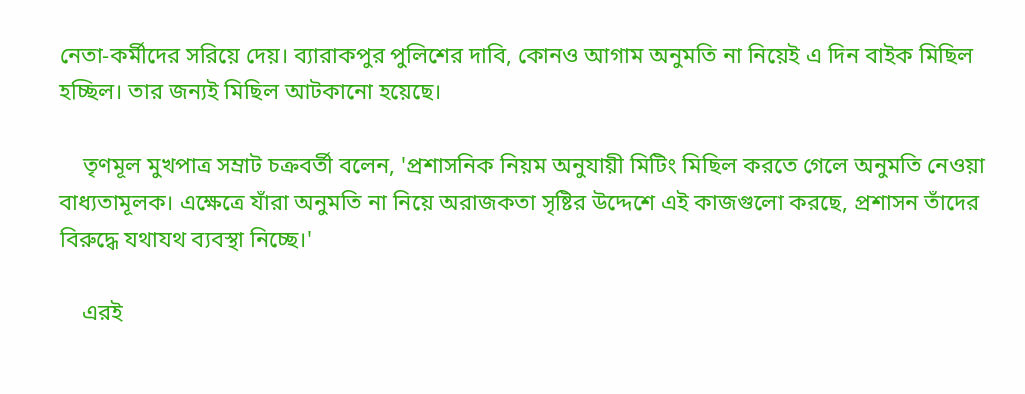নেতা-কর্মীদের সরিয়ে দেয়। ব্যারাকপুর পুলিশের দাবি, কোনও আগাম অনুমতি না নিয়েই এ দিন বাইক মিছিল হচ্ছিল। তার জন্যই মিছিল আটকানো হয়েছে।

    তৃণমূল মুখপাত্র সম্রাট চক্রবর্তী বলেন, 'প্রশাসনিক নিয়ম অনুযায়ী মিটিং মিছিল করতে গেলে অনুমতি নেওয়া বাধ্যতামূলক। এক্ষেত্রে যাঁরা অনুমতি না নিয়ে অরাজকতা সৃষ্টির উদ্দেশে এই কাজগুলো করছে, প্রশাসন তাঁদের বিরুদ্ধে যথাযথ ব্যবস্থা নিচ্ছে।'

    এরই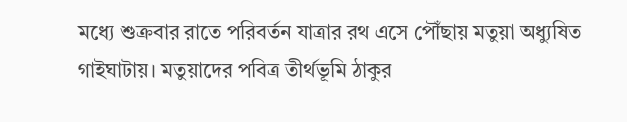মধ্যে শুক্রবার রাতে পরিবর্তন যাত্রার রথ এসে পৌঁছায় মতুয়া অধ্যুষিত গাইঘাটায়। মতুয়াদের পবিত্র তীর্থভূমি ঠাকুর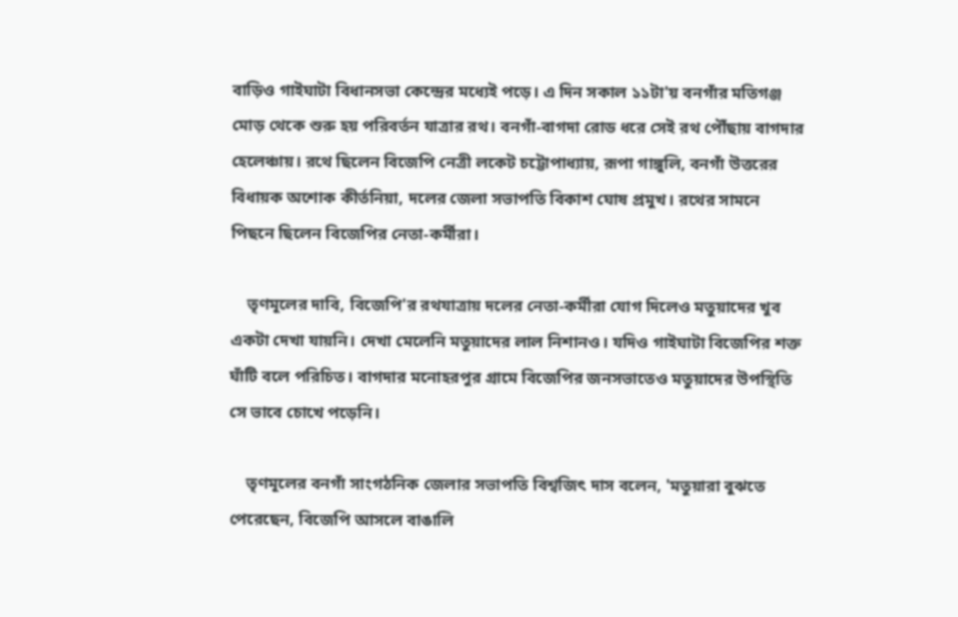বাড়িও গাইঘাটা বিধানসভা কেন্দ্রের মধ্যেই পড়ে। এ দিন সকাল ১১টা'য় বনগাঁর মতিগঞ্জ মোড় থেকে শুরু হয় পরিবর্তন যাত্রার রথ। বনগাঁ-বাগদা রোড ধরে সেই রথ পৌঁছায় বাগদার হেলেঞ্চায়। রথে ছিলেন বিজেপি নেত্রী লকেট চট্টোপাধ্যায়, রূপা গাঙ্গুলি, বনগাঁ উত্তরের বিধায়ক অশোক কীর্তনিয়া, দলের জেলা সভাপতি বিকাশ ঘোষ প্রমুখ। রথের সামনে পিছনে ছিলেন বিজেপির নেতা-কর্মীরা।

    তৃণমূলের দাবি, বিজেপি'র রথযাত্রায় দলের নেতা-কর্মীরা যোগ দিলেও মতুয়াদের খুব একটা দেখা যায়নি। দেখা মেলেনি মতুয়াদের লাল নিশানও। যদিও গাইঘাটা বিজেপির শক্ত ঘাঁটি বলে পরিচিত। বাগদার মনোহরপুর গ্রামে বিজেপির জনসভাতেও মতুয়াদের উপস্থিতি সে ভাবে চোখে পড়েনি।

    তৃণমূলের বনগাঁ সাংগঠনিক জেলার সভাপতি বিশ্বজিৎ দাস বলেন, 'মতুয়ারা বুঝতে পেরেছেন, বিজেপি আসলে বাঙালি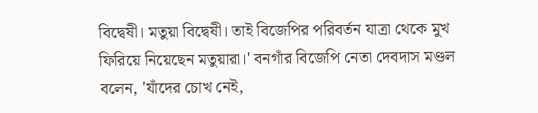বিদ্বেষী। মতুয়া বিদ্বেষী। তাই বিজেপির পরিবর্তন যাত্রা থেকে মুখ ফিরিয়ে নিয়েছেন মতুয়ারা।' বনগাঁর বিজেপি নেতা দেবদাস মণ্ডল বলেন, 'যাঁদের চোখ নেই,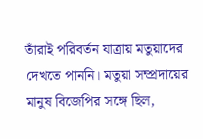তাঁরাই পরিবর্তন যাত্রায় মতুয়াদের দেখতে পাননি। মতুয়া সম্প্রদায়ের মানুষ বিজেপির সঙ্গে ছিল,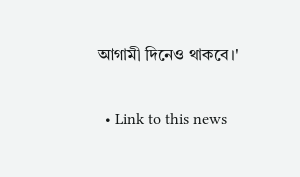আগামী দিনেও থাকবে।'

  • Link to this news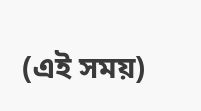(এই সময়)